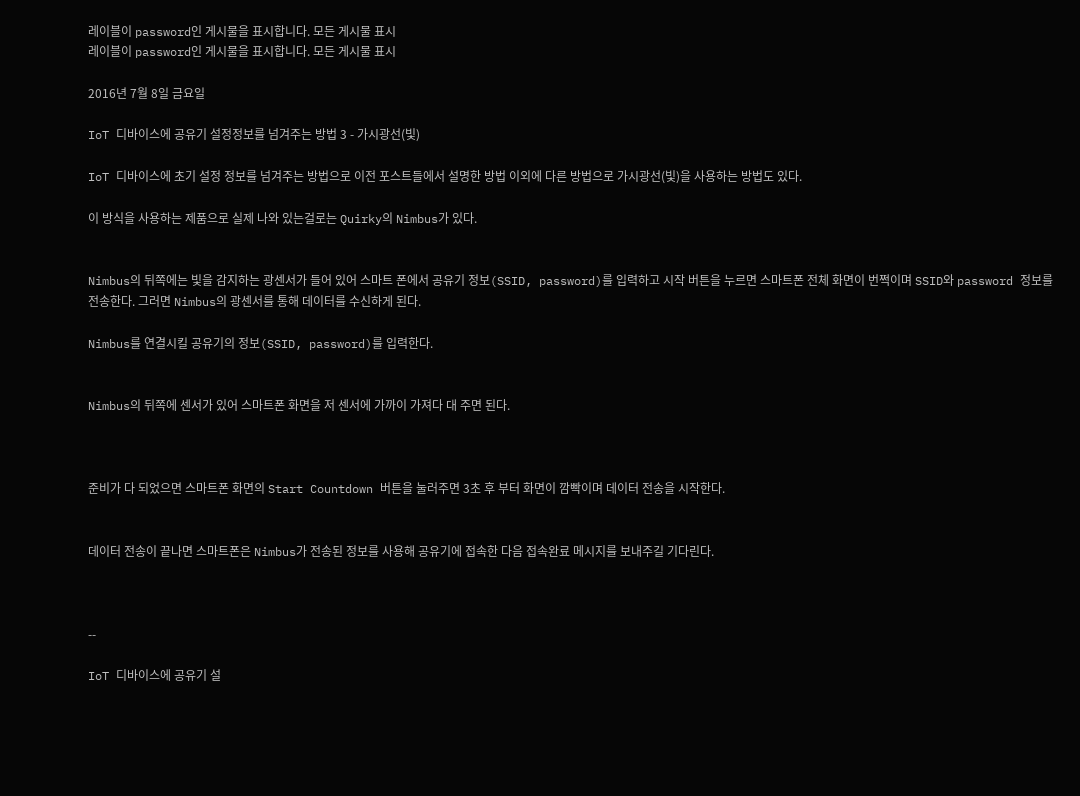레이블이 password인 게시물을 표시합니다. 모든 게시물 표시
레이블이 password인 게시물을 표시합니다. 모든 게시물 표시

2016년 7월 8일 금요일

IoT 디바이스에 공유기 설정정보를 넘겨주는 방법 3 - 가시광선(빛)

IoT 디바이스에 초기 설정 정보를 넘겨주는 방법으로 이전 포스트들에서 설명한 방법 이외에 다른 방법으로 가시광선(빛)을 사용하는 방법도 있다.

이 방식을 사용하는 제품으로 실제 나와 있는걸로는 Quirky의 Nimbus가 있다.


Nimbus의 뒤쪽에는 빛을 감지하는 광센서가 들어 있어 스마트 폰에서 공유기 정보(SSID, password)를 입력하고 시작 버튼을 누르면 스마트폰 전체 화면이 번쩍이며 SSID와 password 정보를 전송한다. 그러면 Nimbus의 광센서를 통해 데이터를 수신하게 된다.

Nimbus를 연결시킬 공유기의 정보(SSID, password)를 입력한다.


Nimbus의 뒤쪽에 센서가 있어 스마트폰 화면을 저 센서에 가까이 가져다 대 주면 된다.



준비가 다 되었으면 스마트폰 화면의 Start Countdown 버튼을 눌러주면 3초 후 부터 화면이 깜빡이며 데이터 전송을 시작한다.


데이터 전송이 끝나면 스마트폰은 Nimbus가 전송된 정보를 사용해 공유기에 접속한 다음 접속완료 메시지를 보내주길 기다린다.



--

IoT 디바이스에 공유기 설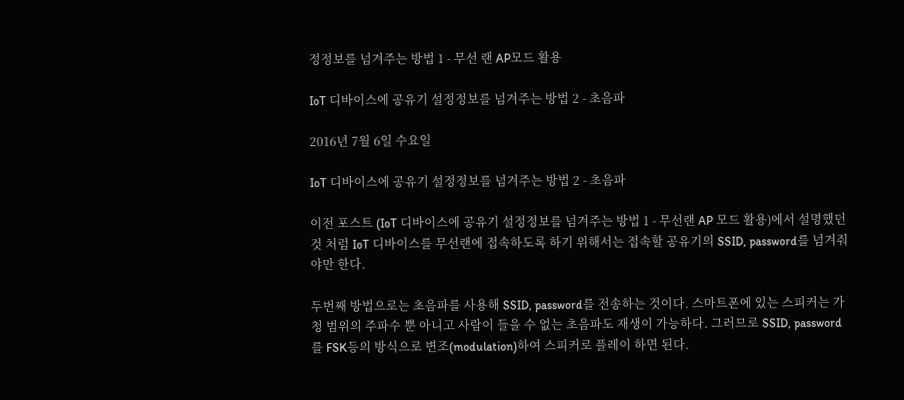정정보를 넘겨주는 방법 1 - 무선 랜 AP모드 활용

IoT 디바이스에 공유기 설정정보를 넘겨주는 방법 2 - 초음파

2016년 7월 6일 수요일

IoT 디바이스에 공유기 설정정보를 넘겨주는 방법 2 - 초음파

이전 포스트 (IoT 디바이스에 공유기 설정정보를 넘겨주는 방법 1 - 무선랜 AP 모드 활용)에서 설명했던 것 처럼 IoT 디바이스를 무선랜에 접속하도록 하기 위해서는 접속할 공유기의 SSID, password를 넘겨줘야만 한다.

두번째 방법으로는 초음파를 사용해 SSID, password를 전송하는 것이다. 스마트폰에 있는 스피커는 가청 범위의 주파수 뿐 아니고 사람이 들을 수 없는 초음파도 재생이 가능하다. 그러므로 SSID, password를 FSK등의 방식으로 변조(modulation)하여 스피커로 플레이 하면 된다.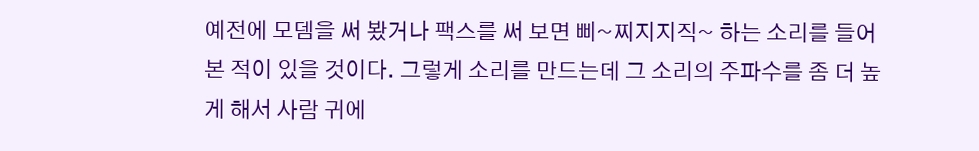예전에 모뎀을 써 봤거나 팩스를 써 보면 삐~찌지지직~ 하는 소리를 들어 본 적이 있을 것이다. 그렇게 소리를 만드는데 그 소리의 주파수를 좀 더 높게 해서 사람 귀에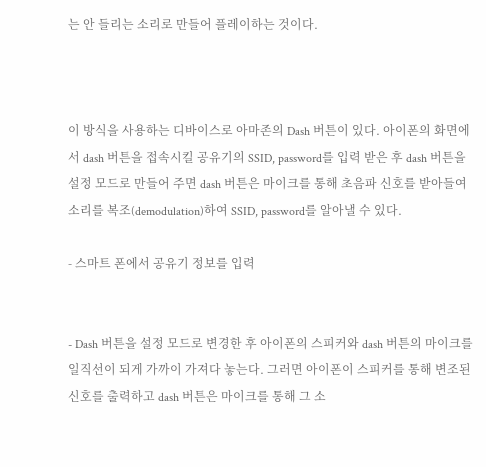는 안 들리는 소리로 만들어 플레이하는 것이다.



이 방식을 사용하는 디바이스로 아마존의 Dash 버튼이 있다. 아이폰의 화면에서 dash 버튼을 접속시킬 공유기의 SSID, password를 입력 받은 후 dash 버튼을 설정 모드로 만들어 주면 dash 버튼은 마이크를 통해 초음파 신호를 받아들여 소리를 복조(demodulation)하여 SSID, password를 알아낼 수 있다.

- 스마트 폰에서 공유기 정보를 입력


- Dash 버튼을 설정 모드로 변경한 후 아이폰의 스피커와 dash 버튼의 마이크를 일직선이 되게 가까이 가져다 놓는다. 그러면 아이폰이 스피커를 통해 변조된 신호를 출력하고 dash 버튼은 마이크를 통해 그 소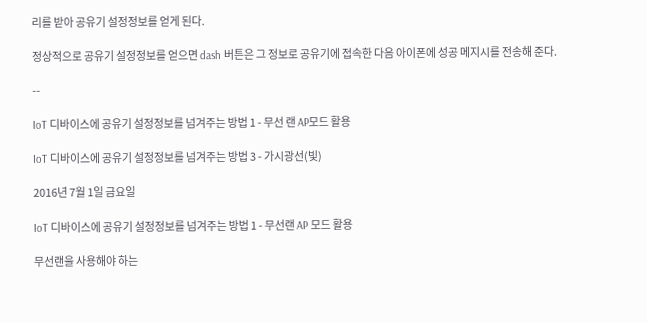리를 받아 공유기 설정정보를 얻게 된다.

정상적으로 공유기 설정정보를 얻으면 dash 버튼은 그 정보로 공유기에 접속한 다음 아이폰에 성공 메지시를 전송해 준다.

--

IoT 디바이스에 공유기 설정정보를 넘겨주는 방법 1 - 무선 랜 AP모드 활용

IoT 디바이스에 공유기 설정정보를 넘겨주는 방법 3 - 가시광선(빛)

2016년 7월 1일 금요일

IoT 디바이스에 공유기 설정정보를 넘겨주는 방법 1 - 무선랜 AP 모드 활용

무선랜을 사용해야 하는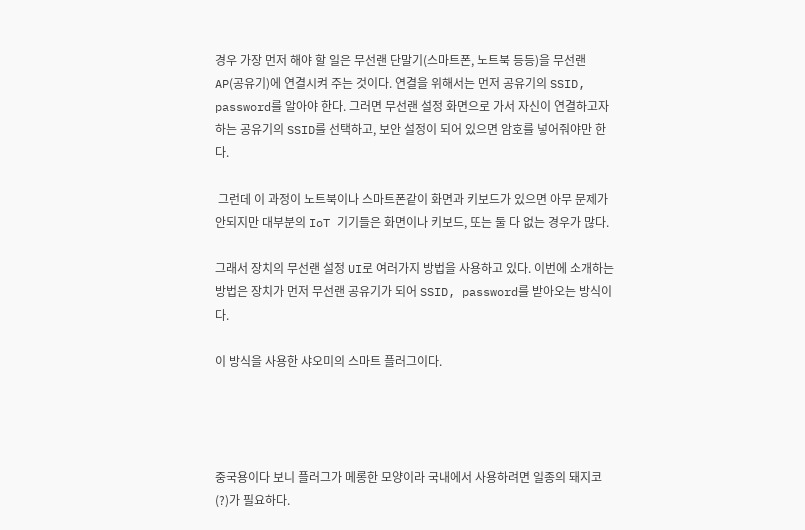경우 가장 먼저 해야 할 일은 무선랜 단말기(스마트폰, 노트북 등등)을 무선랜 AP(공유기)에 연결시켜 주는 것이다. 연결을 위해서는 먼저 공유기의 SSID, password를 알아야 한다. 그러면 무선랜 설정 화면으로 가서 자신이 연결하고자 하는 공유기의 SSID를 선택하고, 보안 설정이 되어 있으면 암호를 넣어줘야만 한다.

 그런데 이 과정이 노트북이나 스마트폰같이 화면과 키보드가 있으면 아무 문제가 안되지만 대부분의 IoT 기기들은 화면이나 키보드, 또는 둘 다 없는 경우가 많다.

그래서 장치의 무선랜 설정 UI로 여러가지 방법을 사용하고 있다. 이번에 소개하는 방법은 장치가 먼저 무선랜 공유기가 되어 SSID, password를 받아오는 방식이다.

이 방식을 사용한 샤오미의 스마트 플러그이다.




중국용이다 보니 플러그가 메롱한 모양이라 국내에서 사용하려면 일종의 돼지코(?)가 필요하다.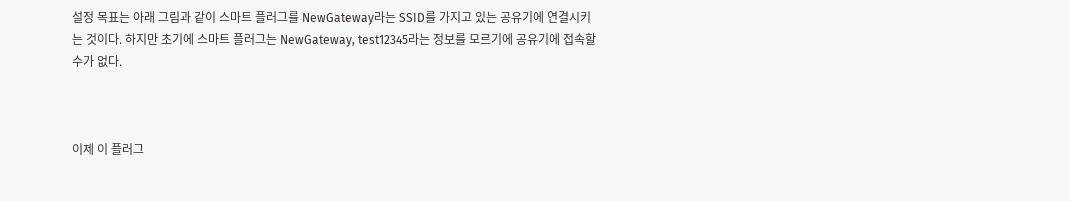설정 목표는 아래 그림과 같이 스마트 플러그를 NewGateway라는 SSID를 가지고 있는 공유기에 연결시키는 것이다. 하지만 초기에 스마트 플러그는 NewGateway, test12345라는 정보를 모르기에 공유기에 접속할 수가 없다.



이제 이 플러그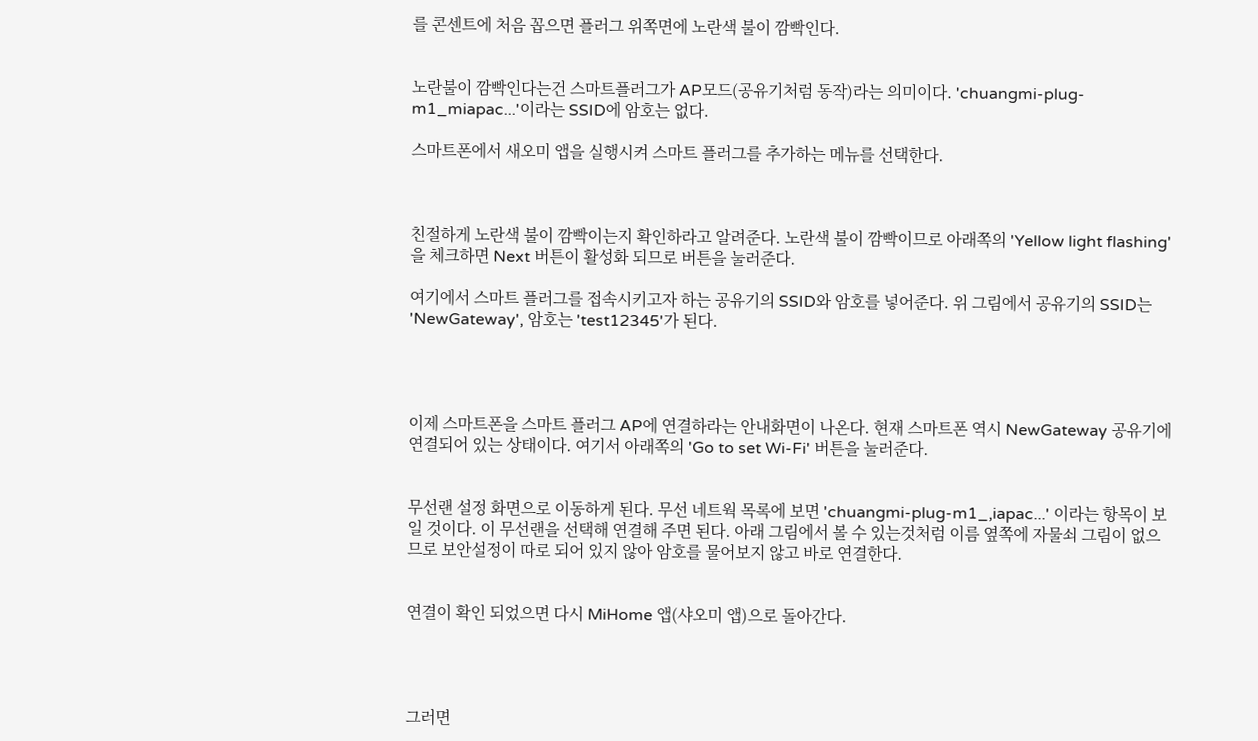를 콘센트에 처음 꼽으면 플러그 위쪽면에 노란색 불이 깜빡인다.


노란불이 깜빡인다는건 스마트플러그가 AP모드(공유기처럼 동작)라는 의미이다. 'chuangmi-plug-m1_miapac...'이라는 SSID에 암호는 없다.

스마트폰에서 새오미 앱을 실행시켜 스마트 플러그를 추가하는 메뉴를 선택한다.



친절하게 노란색 불이 깜빡이는지 확인하라고 알려준다. 노란색 불이 깜빡이므로 아래쪽의 'Yellow light flashing'을 체크하면 Next 버튼이 활성화 되므로 버튼을 눌러준다.

여기에서 스마트 플러그를 접속시키고자 하는 공유기의 SSID와 암호를 넣어준다. 위 그림에서 공유기의 SSID는 'NewGateway', 암호는 'test12345'가 된다.




이제 스마트폰을 스마트 플러그 AP에 연결하라는 안내화면이 나온다. 현재 스마트폰 역시 NewGateway 공유기에 연결되어 있는 상태이다. 여기서 아래쪽의 'Go to set Wi-Fi' 버튼을 눌러준다.


무선랜 설정 화면으로 이동하게 된다. 무선 네트웍 목록에 보면 'chuangmi-plug-m1_,iapac...' 이라는 항목이 보일 것이다. 이 무선랜을 선택해 연결해 주면 된다. 아래 그림에서 볼 수 있는것처럼 이름 옆쪽에 자물쇠 그림이 없으므로 보안설정이 따로 되어 있지 않아 암호를 물어보지 않고 바로 연결한다.


연결이 확인 되었으면 다시 MiHome 앱(샤오미 앱)으로 돌아간다.




그러면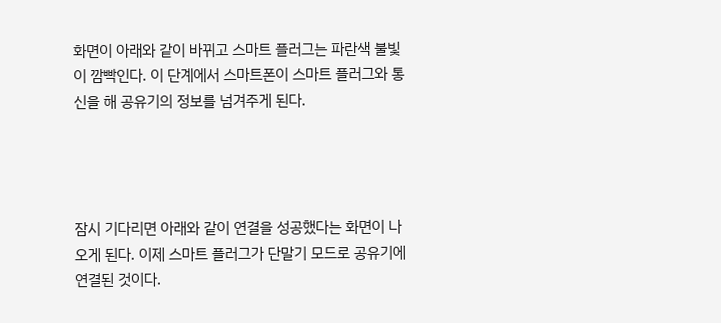화면이 아래와 같이 바뀌고 스마트 플러그는 파란색 불빛이 깜빡인다. 이 단계에서 스마트폰이 스마트 플러그와 통신을 해 공유기의 정보를 넘겨주게 된다.




잠시 기다리면 아래와 같이 연결을 성공했다는 화면이 나오게 된다. 이제 스마트 플러그가 단말기 모드로 공유기에 연결된 것이다.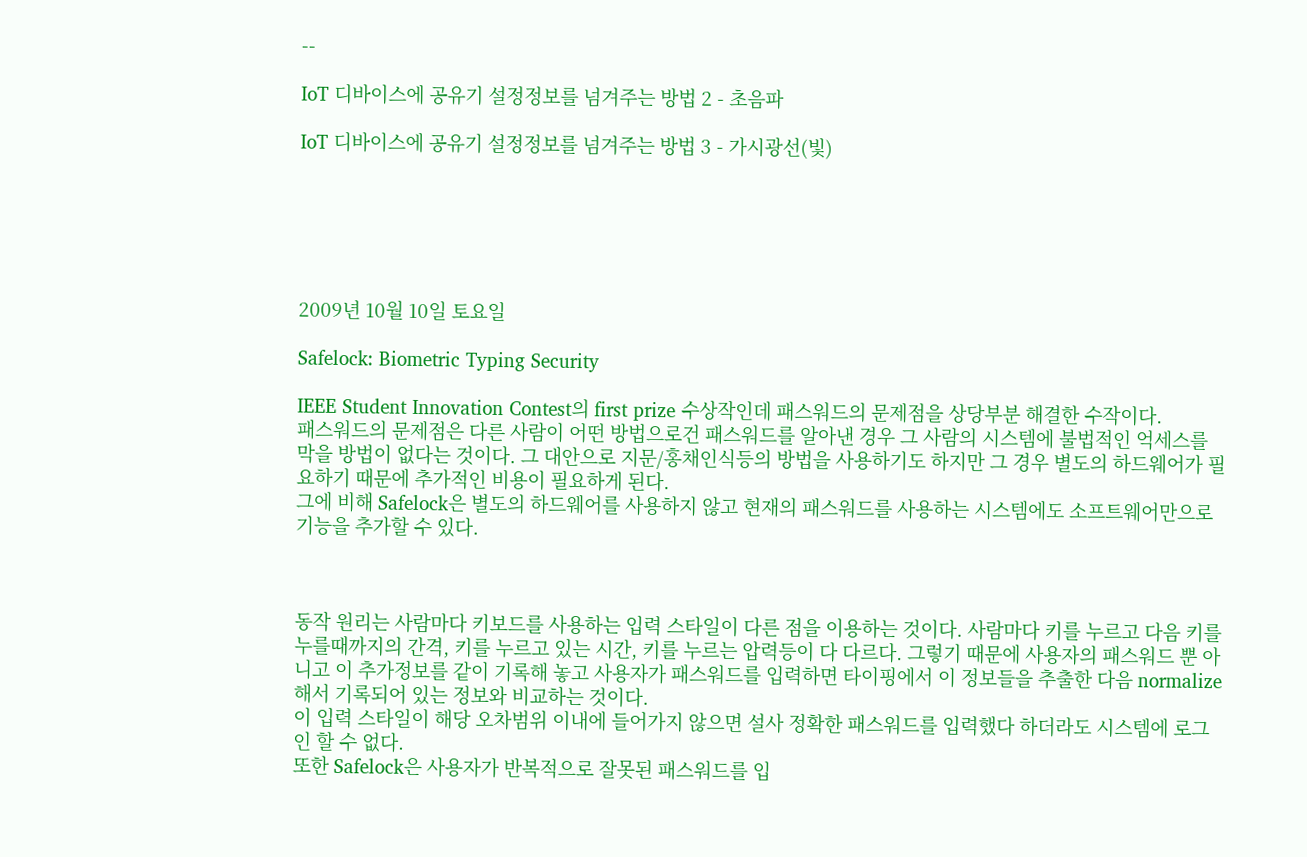--

IoT 디바이스에 공유기 설정정보를 넘겨주는 방법 2 - 초음파

IoT 디바이스에 공유기 설정정보를 넘겨주는 방법 3 - 가시광선(빛)






2009년 10월 10일 토요일

Safelock: Biometric Typing Security

IEEE Student Innovation Contest의 first prize 수상작인데 패스워드의 문제점을 상당부분 해결한 수작이다.
패스워드의 문제점은 다른 사람이 어떤 방법으로건 패스워드를 알아낸 경우 그 사람의 시스템에 불법적인 억세스를 막을 방법이 없다는 것이다. 그 대안으로 지문/홍채인식등의 방법을 사용하기도 하지만 그 경우 별도의 하드웨어가 필요하기 때문에 추가적인 비용이 필요하게 된다.
그에 비해 Safelock은 별도의 하드웨어를 사용하지 않고 현재의 패스워드를 사용하는 시스템에도 소프트웨어만으로 기능을 추가할 수 있다.



동작 원리는 사람마다 키보드를 사용하는 입력 스타일이 다른 점을 이용하는 것이다. 사람마다 키를 누르고 다음 키를 누를때까지의 간격, 키를 누르고 있는 시간, 키를 누르는 압력등이 다 다르다. 그렇기 때문에 사용자의 패스워드 뿐 아니고 이 추가정보를 같이 기록해 놓고 사용자가 패스워드를 입력하면 타이핑에서 이 정보들을 추출한 다음 normalize해서 기록되어 있는 정보와 비교하는 것이다.
이 입력 스타일이 해당 오차범위 이내에 들어가지 않으면 설사 정확한 패스워드를 입력했다 하더라도 시스템에 로그인 할 수 없다.
또한 Safelock은 사용자가 반복적으로 잘못된 패스워드를 입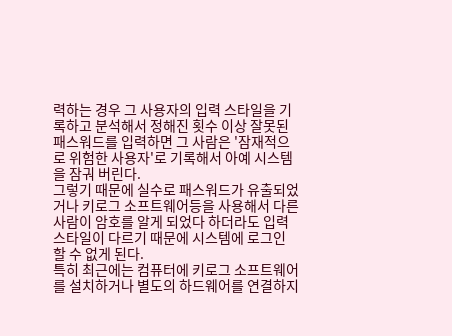력하는 경우 그 사용자의 입력 스타일을 기록하고 분석해서 정해진 횟수 이상 잘못된 패스워드를 입력하면 그 사람은 '잠재적으로 위험한 사용자'로 기록해서 아예 시스템을 잠궈 버린다.
그렇기 때문에 실수로 패스워드가 유출되었거나 키로그 소프트웨어등을 사용해서 다른 사람이 암호를 알게 되었다 하더라도 입력 스타일이 다르기 때문에 시스템에 로그인 할 수 없게 된다.
특히 최근에는 컴퓨터에 키로그 소프트웨어를 설치하거나 별도의 하드웨어를 연결하지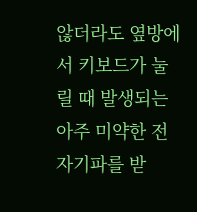않더라도 옆방에서 키보드가 눌릴 때 발생되는 아주 미약한 전자기파를 받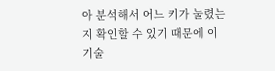아 분석해서 어느 키가 눌렸는지 확인할 수 있기 때문에 이 기술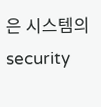은 시스템의 security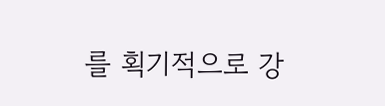를 획기적으로 강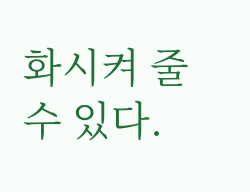화시켜 줄 수 있다.